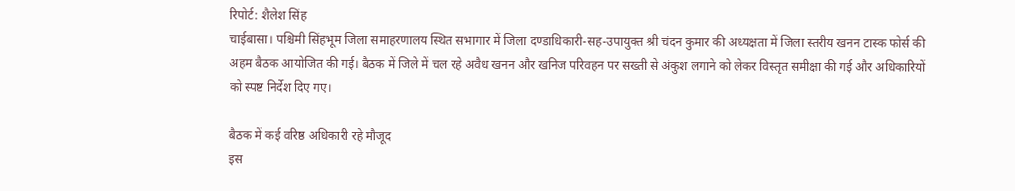रिपोर्ट: शैलेश सिंह
चाईबासा। पश्चिमी सिंहभूम जिला समाहरणालय स्थित सभागार में जिला दण्डाधिकारी-सह-उपायुक्त श्री चंदन कुमार की अध्यक्षता में जिला स्तरीय खनन टास्क फोर्स की अहम बैठक आयोजित की गई। बैठक में जिले में चल रहे अवैध खनन और खनिज परिवहन पर सख्ती से अंकुश लगाने को लेकर विस्तृत समीक्षा की गई और अधिकारियों को स्पष्ट निर्देश दिए गए।

बैठक में कई वरिष्ठ अधिकारी रहे मौजूद
इस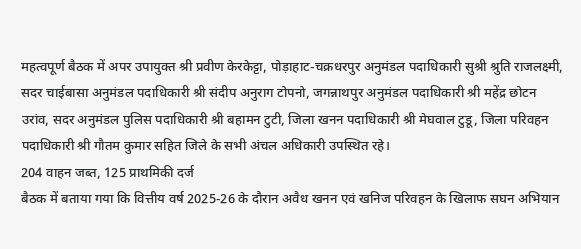महत्वपूर्ण बैठक में अपर उपायुक्त श्री प्रवीण केरकेट्टा, पोड़ाहाट-चक्रधरपुर अनुमंडल पदाधिकारी सुश्री श्रुति राजलक्ष्मी, सदर चाईबासा अनुमंडल पदाधिकारी श्री संदीप अनुराग टोपनो, जगन्नाथपुर अनुमंडल पदाधिकारी श्री महेंद्र छोटन उरांव, सदर अनुमंडल पुलिस पदाधिकारी श्री बहामन टुटी, जिला खनन पदाधिकारी श्री मेघवाल टुडू, जिला परिवहन पदाधिकारी श्री गौतम कुमार सहित जिले के सभी अंचल अधिकारी उपस्थित रहे।
204 वाहन जब्त, 125 प्राथमिकी दर्ज
बैठक में बताया गया कि वित्तीय वर्ष 2025-26 के दौरान अवैध खनन एवं खनिज परिवहन के खिलाफ सघन अभियान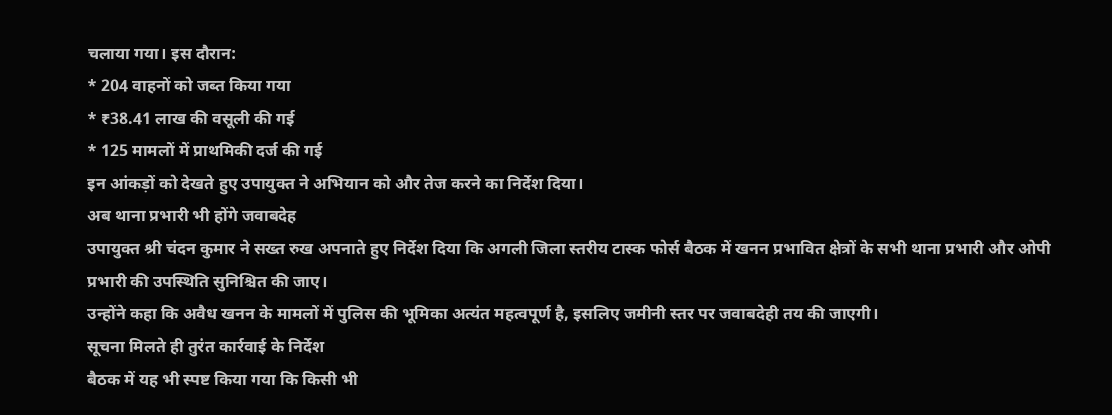चलाया गया। इस दौरान:
* 204 वाहनों को जब्त किया गया
* ₹38.41 लाख की वसूली की गई
* 125 मामलों में प्राथमिकी दर्ज की गई
इन आंकड़ों को देखते हुए उपायुक्त ने अभियान को और तेज करने का निर्देश दिया।
अब थाना प्रभारी भी होंगे जवाबदेह
उपायुक्त श्री चंदन कुमार ने सख्त रुख अपनाते हुए निर्देश दिया कि अगली जिला स्तरीय टास्क फोर्स बैठक में खनन प्रभावित क्षेत्रों के सभी थाना प्रभारी और ओपी प्रभारी की उपस्थिति सुनिश्चित की जाए।
उन्होंने कहा कि अवैध खनन के मामलों में पुलिस की भूमिका अत्यंत महत्वपूर्ण है, इसलिए जमीनी स्तर पर जवाबदेही तय की जाएगी।
सूचना मिलते ही तुरंत कार्रवाई के निर्देश
बैठक में यह भी स्पष्ट किया गया कि किसी भी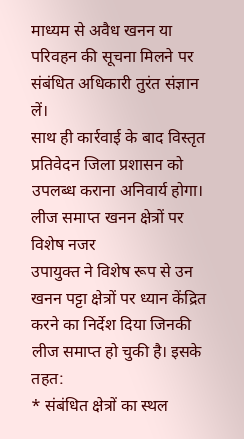माध्यम से अवैध खनन या परिवहन की सूचना मिलने पर संबंधित अधिकारी तुरंत संज्ञान लें।
साथ ही कार्रवाई के बाद विस्तृत प्रतिवेदन जिला प्रशासन को उपलब्ध कराना अनिवार्य होगा।
लीज समाप्त खनन क्षेत्रों पर विशेष नजर
उपायुक्त ने विशेष रूप से उन खनन पट्टा क्षेत्रों पर ध्यान केंद्रित करने का निर्देश दिया जिनकी लीज समाप्त हो चुकी है। इसके तहत:
* संबंधित क्षेत्रों का स्थल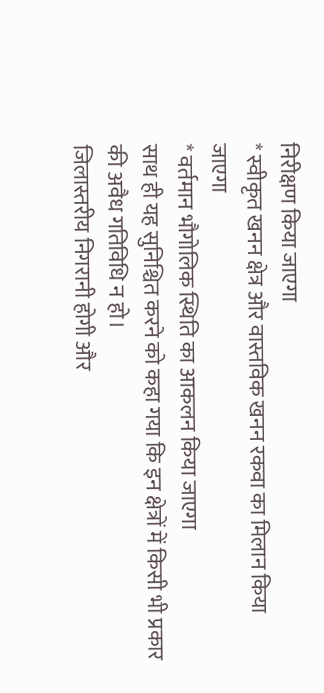निरीक्षण किया जाएगा
* स्वीकृत खनन क्षेत्र और वास्तविक खनन रकवा का मिलान किया जाएगा
* वर्तमान भौगोलिक स्थिति का आकलन किया जाएगा
साथ ही यह सुनिश्चित करने को कहा गया कि इन क्षेत्रों में किसी भी प्रकार की अवैध गतिविधि न हो।
जिलास्तरीय निगरानी होगी और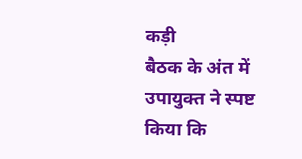कड़ी
बैठक के अंत में उपायुक्त ने स्पष्ट किया कि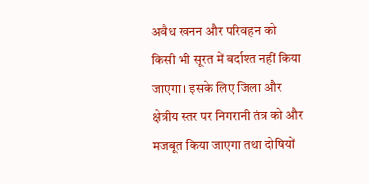अवैध खनन और परिवहन को किसी भी सूरत में बर्दाश्त नहीं किया जाएगा। इसके लिए जिला और क्षेत्रीय स्तर पर निगरानी तंत्र को और मजबूत किया जाएगा तथा दोषियों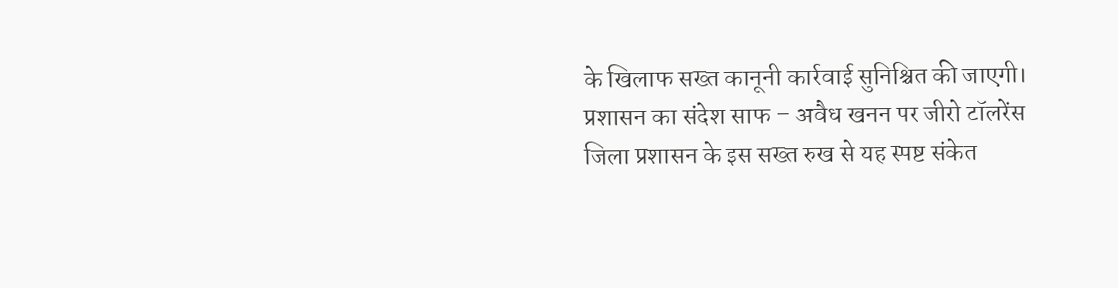के खिलाफ सख्त कानूनी कार्रवाई सुनिश्चित की जाएगी।
प्रशासन का संदेश साफ – अवैध खनन पर जीरो टॉलरेंस
जिला प्रशासन के इस सख्त रुख से यह स्पष्ट संकेत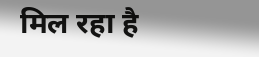मिल रहा है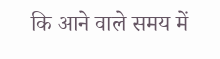कि आने वाले समय में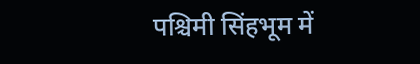पश्चिमी सिंहभूम में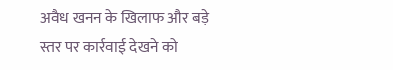अवैध खनन के खिलाफ और बड़े स्तर पर कार्रवाई देखने को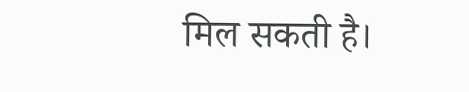मिल सकती है।